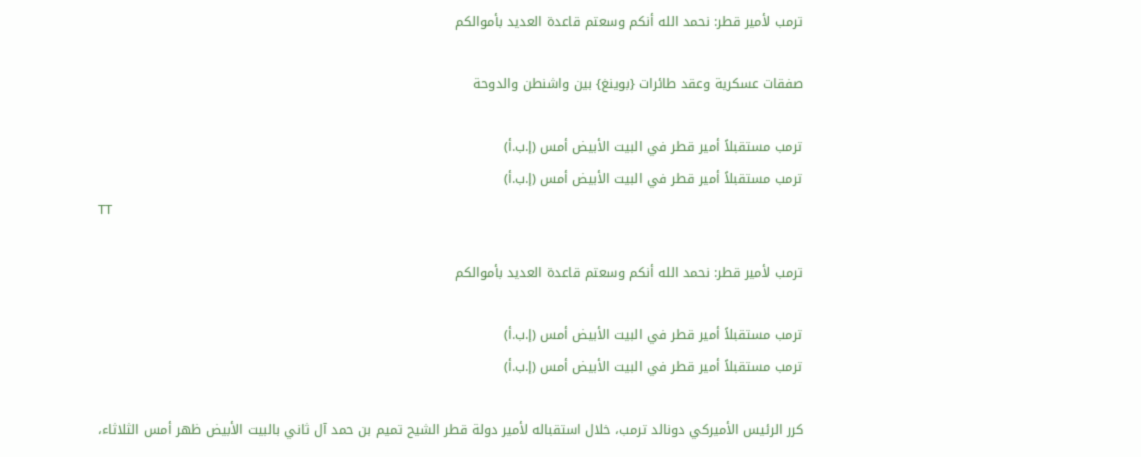ترمب لأمير قطر: نحمد الله أنكم وسعتم قاعدة العديد بأموالكم

صفقات عسكرية وعقد طائرات {بوينغ} بين واشنطن والدوحة

ترمب مستقبلاً أمير قطر في البيت الأبيض أمس (إ.ب.أ)
ترمب مستقبلاً أمير قطر في البيت الأبيض أمس (إ.ب.أ)
TT

ترمب لأمير قطر: نحمد الله أنكم وسعتم قاعدة العديد بأموالكم

ترمب مستقبلاً أمير قطر في البيت الأبيض أمس (إ.ب.أ)
ترمب مستقبلاً أمير قطر في البيت الأبيض أمس (إ.ب.أ)

كرر الرئيس الأميركي دونالد ترمب، خلال استقباله لأمير دولة قطر الشيح تميم بن حمد آل ثاني بالبيت الأبيض ظهر أمس الثلاثاء،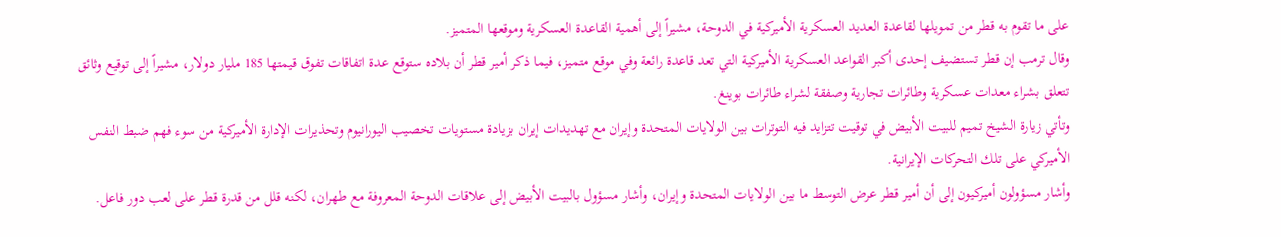على ما تقوم به قطر من تمويلها لقاعدة العديد العسكرية الأميركية في الدوحة، مشيراً إلى أهمية القاعدة العسكرية وموقعها المتميز.
وقال ترمب إن قطر تستضيف إحدى أكبر القواعد العسكرية الأميركية التي تعد قاعدة رائعة وفي موقع متميز، فيما ذكر أمير قطر أن بلاده ستوقع عدة اتفاقات تفوق قيمتها 185 مليار دولار، مشيراً إلى توقيع وثائق تتعلق بشراء معدات عسكرية وطائرات تجارية وصفقة لشراء طائرات بوينغ.
وتأتي زيارة الشيخ تميم للبيت الأبيض في توقيت تتزايد فيه التوترات بين الولايات المتحدة وإيران مع تهديدات إيران بزيادة مستويات تخصيب اليورانيوم وتحذيرات الإدارة الأميركية من سوء فهم ضبط النفس الأميركي على تلك التحركات الإيرانية.
وأشار مسؤولون أميركيون إلى أن أمير قطر عرض التوسط ما بين الولايات المتحدة وإيران، وأشار مسؤول بالبيت الأبيض إلى علاقات الدوحة المعروفة مع طهران، لكنه قلل من قدرة قطر على لعب دور فاعل.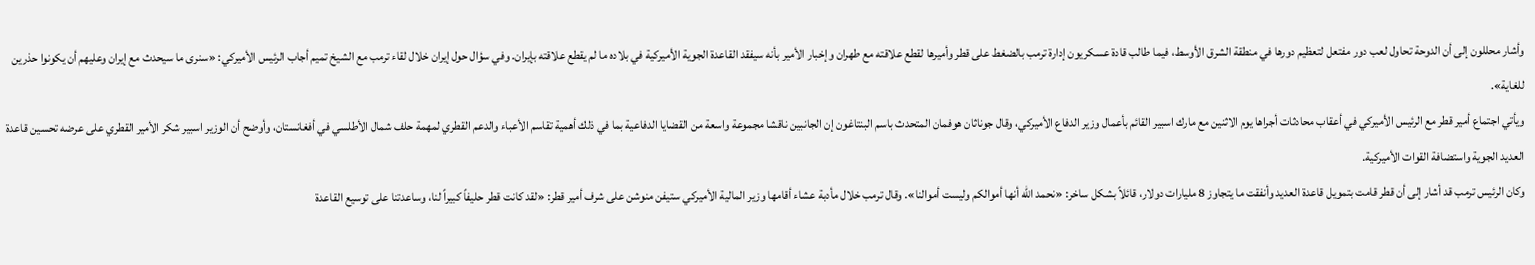وأشار محللون إلى أن الدوحة تحاول لعب دور مفتعل لتعظيم دورها في منطقة الشرق الأوسط، فيما طالب قادة عسكريون إدارة ترمب بالضغط على قطر وأميرها لقطع علاقته مع طهران وإخبار الأمير بأنه سيفقد القاعدة الجوية الأميركية في بلاده ما لم يقطع علاقته بإيران. وفي سؤال حول إيران خلال لقاء ترمب مع الشيخ تميم أجاب الرئيس الأميركي: «سنرى ما سيحدث مع إيران وعليهم أن يكونوا حذرين للغاية».
ويأتي اجتماع أمير قطر مع الرئيس الأميركي في أعقاب محادثات أجراها يوم الاثنين مع مارك اسبير القائم بأعمال وزير الدفاع الأميركي، وقال جوناثان هوفمان المتحدث باسم البنتاغون إن الجانبين ناقشا مجموعة واسعة من القضايا الدفاعية بما في ذلك أهمية تقاسم الأعباء والدعم القطري لمهمة حلف شمال الأطلسي في أفغانستان، وأوضح أن الوزير اسبير شكر الأمير القطري على عرضه تحسين قاعدة العديد الجوية واستضافة القوات الأميركية.
وكان الرئيس ترمب قد أشار إلى أن قطر قامت بتمويل قاعدة العديد وأنفقت ما يتجاوز 8 مليارات دولار، قائلاً بشكل ساخر: «نحمد الله أنها أموالكم وليست أموالنا». وقال ترمب خلال مأدبة عشاء أقامها وزير المالية الأميركي ستيفن منوشن على شرف أمير قطر: «لقد كانت قطر حليفاً كبيراً لنا، وساعدتنا على توسيع القاعدة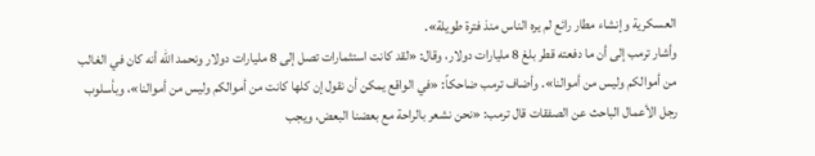العسكرية وإنشاء مطار رائع لم يره الناس منذ فترة طويلة».
وأشار ترمب إلى أن ما دفعته قطر بلغ 8 مليارات دولار، وقال: «لقد كانت استثمارات تصل إلى 8 مليارات دولار ونحمد الله أنه كان في الغالب من أموالكم وليس من أموالنا». وأضاف ترمب ضاحكاً: «في الواقع يمكن أن نقول إن كلها كانت من أموالكم وليس من أموالنا»، وبأسلوب رجل الأعمال الباحث عن الصفقات قال ترمب: «نحن نشعر بالراحة مع بعضنا البعض، ويجب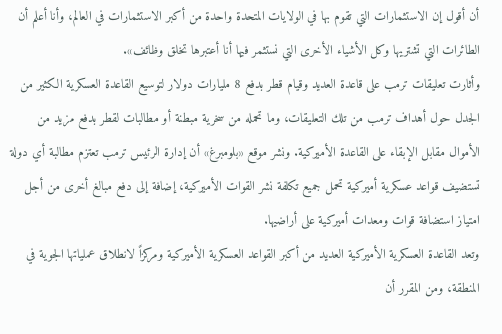أن أقول إن الاستثمارات التي تقوم بها في الولايات المتحدة واحدة من أكبر الاستثمارات في العالم، وأنا أعلم أن الطائرات التي تشتريها وكل الأشياء الأخرى التي نستثمر فيها أنا أعتبرها تخلق وظائف».
وأثارت تعليقات ترمب على قاعدة العديد وقيام قطر بدفع 8 مليارات دولار لتوسيع القاعدة العسكرية الكثير من الجدل حول أهداف ترمب من تلك التعليقات، وما تحمله من سخرية مبطنة أو مطالبات لقطر بدفع مزيد من الأموال مقابل الإبقاء على القاعدة الأميركية. ونشر موقع «بلومبرغ» أن إدارة الرئيس ترمب تعتزم مطالبة أي دولة تستضيف قواعد عسكرية أميركية تحمل جميع تكلفة نشر القوات الأميركية، إضافة إلى دفع مبالغ أخرى من أجل امتياز استضافة قوات ومعدات أميركية على أراضيها.
وتعد القاعدة العسكرية الأميركية العديد من أكبر القواعد العسكرية الأميركية ومركزاً لانطلاق عملياتها الجوية في المنطقة، ومن المقرر أن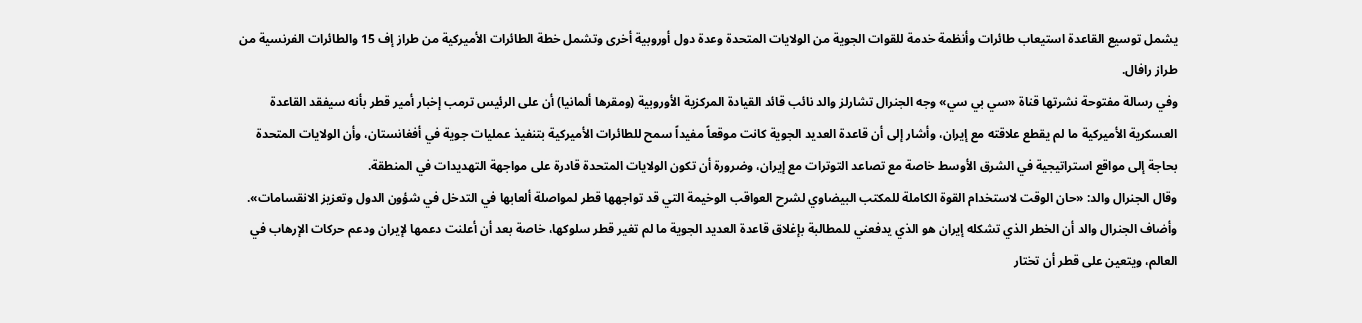يشمل توسيع القاعدة استيعاب طائرات وأنظمة خدمة للقوات الجوية من الولايات المتحدة وعدة دول أوروبية أخرى وتشمل خطة الطائرات الأميركية من طراز إف 15 والطائرات الفرنسية من طراز رافال.
وفي رسالة مفتوحة نشرتها قناة «سي بي سي» وجه الجنرال تشارلز والد نائب قائد القيادة المركزية الأوروبية (ومقرها ألمانيا) أن على الرئيس ترمب إخبار أمير قطر بأنه سيفقد القاعدة العسكرية الأميركية ما لم يقطع علاقته مع إيران، وأشار إلى أن قاعدة العديد الجوية كانت موقعاً مفيداً سمح للطائرات الأميركية بتنفيذ عمليات جوية في أفغانستان، وأن الولايات المتحدة بحاجة إلى مواقع استراتيجية في الشرق الأوسط خاصة مع تصاعد التوترات مع إيران، وضرورة أن تكون الولايات المتحدة قادرة على مواجهة التهديدات في المنطقة.
وقال الجنرال والد: «حان الوقت لاستخدام القوة الكاملة للمكتب البيضاوي لشرح العواقب الوخيمة التي قد تواجهها قطر لمواصلة ألعابها في التدخل في شؤون الدول وتعزيز الانقسامات». وأضاف الجنرال والد أن الخطر الذي تشكله إيران هو الذي يدفعني للمطالبة بإغلاق قاعدة العديد الجوية ما لم تغير قطر سلوكها، خاصة بعد أن أعلنت دعمها لإيران ودعم حركات الإرهاب في العالم، ويتعين على قطر أن تختار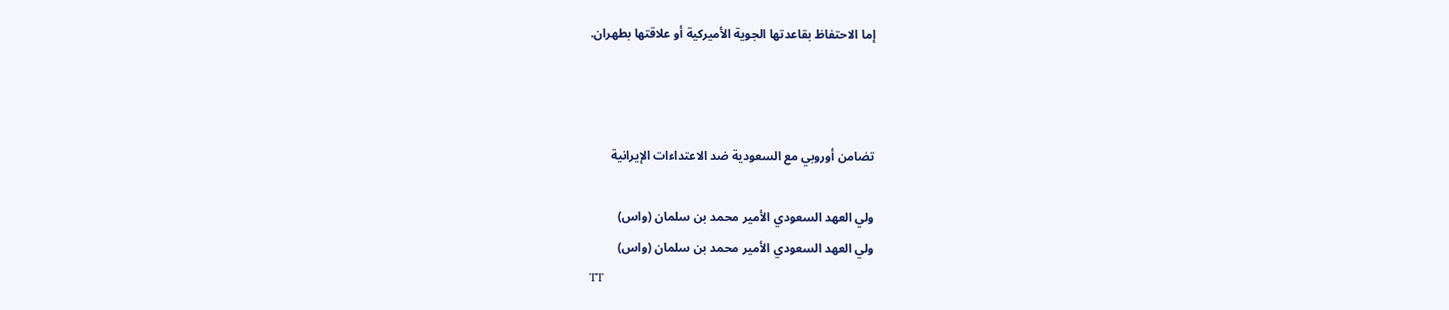إما الاحتفاظ بقاعدتها الجوية الأميركية أو علاقتها بطهران.



تضامن أوروبي مع السعودية ضد الاعتداءات الإيرانية

ولي العهد السعودي الأمير محمد بن سلمان (واس)
ولي العهد السعودي الأمير محمد بن سلمان (واس)
TT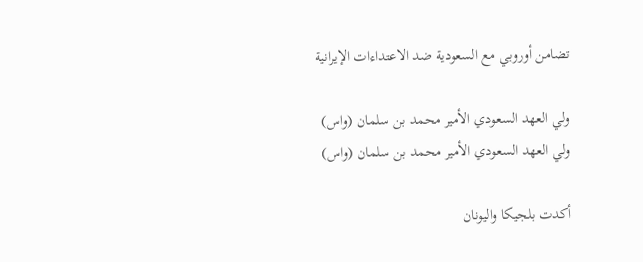تضامن أوروبي مع السعودية ضد الاعتداءات الإيرانية

ولي العهد السعودي الأمير محمد بن سلمان (واس)
ولي العهد السعودي الأمير محمد بن سلمان (واس)

أكدت بلجيكا واليونان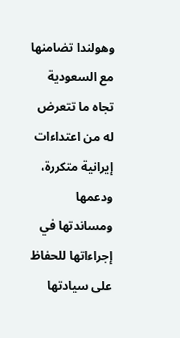وهولندا تضامنها مع السعودية تجاه ما تتعرض له من اعتداءات إيرانية متكررة، ودعمها ومساندتها في إجراءاتها للحفاظ على سيادتها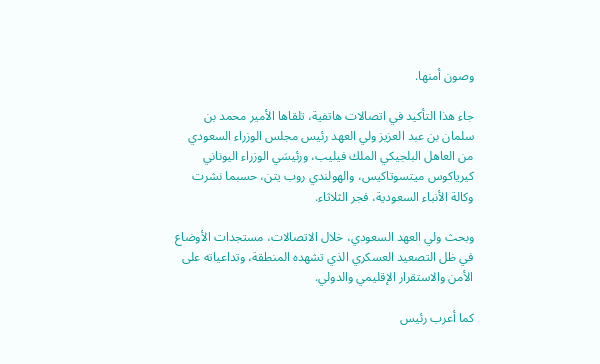وصون أمنها.

جاء هذا التأكيد في اتصالات هاتفية، تلقاها الأمير محمد بن سلمان بن عبد العزيز ولي العهد رئيس مجلس الوزراء السعودي من العاهل البلجيكي الملك فيليب، ورئيسَي الوزراء اليوناني كيرياكوس ميتسوتاكيس، والهولندي روب يتن، حسبما نشرت وكالة الأنباء السعودية، فجر الثلاثاء.

وبحث ولي العهد السعودي، خلال الاتصالات، مستجدات الأوضاع في ظل التصعيد العسكري الذي تشهده المنطقة، وتداعياته على الأمن والاستقرار الإقليمي والدولي.

كما أعرب رئيس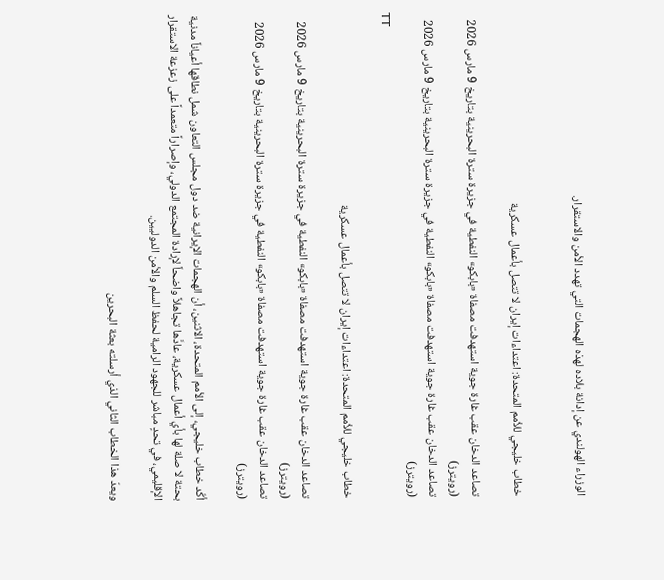الوزراء الهولندي عن إدانة بلاده لهذه الهجمات التي تهدد الأمن والاستقرار.


خطاب خليجي للأمم المتحدة: اعتداءات إيران لا تتصل بأعمال عسكرية

تصاعد الدخان عقب غارة جوية استهدفت مصفاة «بابكو» النفطية في جزيرة سترة البحرينية بتاريخ 9 مارس 2026 (رويترز)
تصاعد الدخان عقب غارة جوية استهدفت مصفاة «بابكو» النفطية في جزيرة سترة البحرينية بتاريخ 9 مارس 2026 (رويترز)
TT

خطاب خليجي للأمم المتحدة: اعتداءات إيران لا تتصل بأعمال عسكرية

تصاعد الدخان عقب غارة جوية استهدفت مصفاة «بابكو» النفطية في جزيرة سترة البحرينية بتاريخ 9 مارس 2026 (رويترز)
تصاعد الدخان عقب غارة جوية استهدفت مصفاة «بابكو» النفطية في جزيرة سترة البحرينية بتاريخ 9 مارس 2026 (رويترز)

أكّد خطاب خليجي، إلى الأمم المتحدة، الاثنين، أن الهجمات الإيرانية ضد دول مجلس التعاون شمل نطاقها أعياناً مدنية بحتة لا صلة لها بأي أعمال عسكرية، عادَّها تجاهلاً واضحاً لإرادة المجتمع الدولي، وإصراراً متعمداً على زعزعة الاستقرار الإقليمي، في تحدٍ مباشر للجهود الرامية لحفظ السلم والأمن الدوليين.

ويعدّ هذا الخطاب الثاني الذي أرسلته بعثة البحرين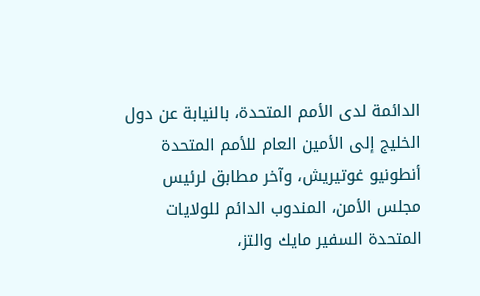الدائمة لدى الأمم المتحدة، بالنيابة عن دول الخليج إلى الأمين العام للأمم المتحدة أنطونيو غوتيريش، وآخر مطابق لرئيس مجلس الأمن، المندوب الدائم للولايات المتحدة السفير مايك والتز،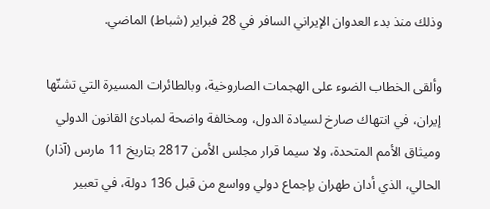وذلك منذ بدء العدوان الإيراني السافر في 28 فبراير (شباط) الماضي.

وألقى الخطاب الضوء على الهجمات الصاروخية، وبالطائرات المسيرة التي تشنّها إيران، في انتهاك صارخ لسيادة الدول، ومخالفة واضحة لمبادئ القانون الدولي وميثاق الأمم المتحدة، ولا سيما قرار مجلس الأمن 2817 بتاريخ 11 مارس (آذار) الحالي، الذي أدان طهران بإجماع دولي وواسع من قبل 136 دولة، في تعبير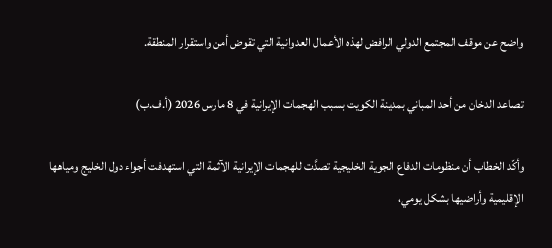واضح عن موقف المجتمع الدولي الرافض لهذه الأعمال العدوانية التي تقوض أمن واستقرار المنطقة.

تصاعد الدخان من أحد المباني بمدينة الكويت بسبب الهجمات الإيرانية في 8 مارس 2026 (أ.ف.ب)

وأكّد الخطاب أن منظومات الدفاع الجوية الخليجية تصدَّت للهجمات الإيرانية الآثمة التي استهدفت أجواء دول الخليج ومياهها الإقليمية وأراضيها بشكل يومي،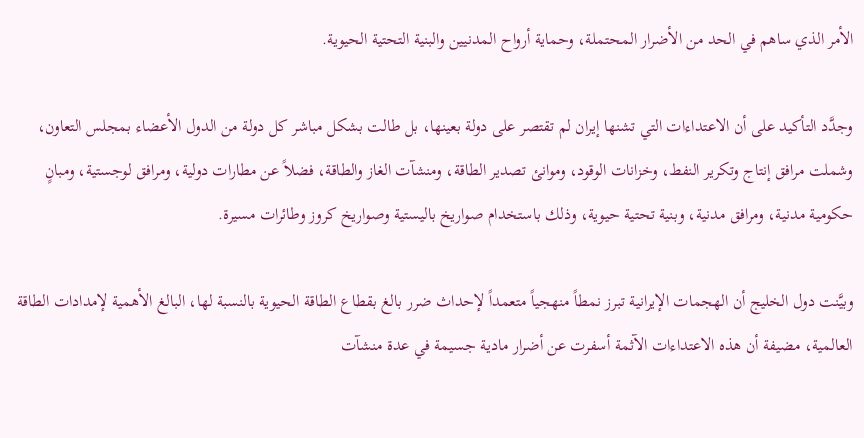الأمر الذي ساهم في الحد من الأضرار المحتملة، وحماية أرواح المدنيين والبنية التحتية الحيوية.

وجدَّد التأكيد على أن الاعتداءات التي تشنها إيران لم تقتصر على دولة بعينها، بل طالت بشكل مباشر كل دولة من الدول الأعضاء بمجلس التعاون، وشملت مرافق إنتاج وتكرير النفط، وخزانات الوقود، وموانئ تصدير الطاقة، ومنشآت الغاز والطاقة، فضلاً عن مطارات دولية، ومرافق لوجستية، ومبانٍ حكومية مدنية، ومرافق مدنية، وبنية تحتية حيوية، وذلك باستخدام صواريخ باليستية وصواريخ كروز وطائرات مسيرة.

وبيَّنت دول الخليج أن الهجمات الإيرانية تبرز نمطاً منهجياً متعمداً لإحداث ضرر بالغ بقطاع الطاقة الحيوية بالنسبة لها، البالغ الأهمية لإمدادات الطاقة العالمية، مضيفة أن هذه الاعتداءات الآثمة أسفرت عن أضرار مادية جسيمة في عدة منشآت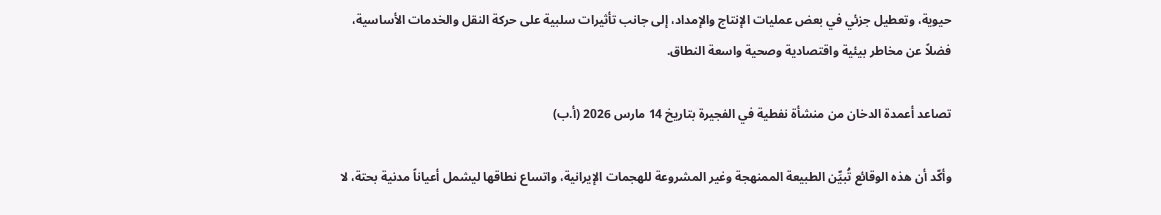حيوية، وتعطيل جزئي في بعض عمليات الإنتاج والإمداد، إلى جانب تأثيرات سلبية على حركة النقل والخدمات الأساسية، فضلاً عن مخاطر بيئية واقتصادية وصحية واسعة النطاق.

تصاعد أعمدة الدخان من منشأة نفطية في الفجيرة بتاريخ 14 مارس 2026 (أ.ب)

وأكّد أن هذه الوقائع تُبيِّن الطبيعة الممنهجة وغير المشروعة للهجمات الإيرانية، واتساع نطاقها ليشمل أعياناً مدنية بحتة، لا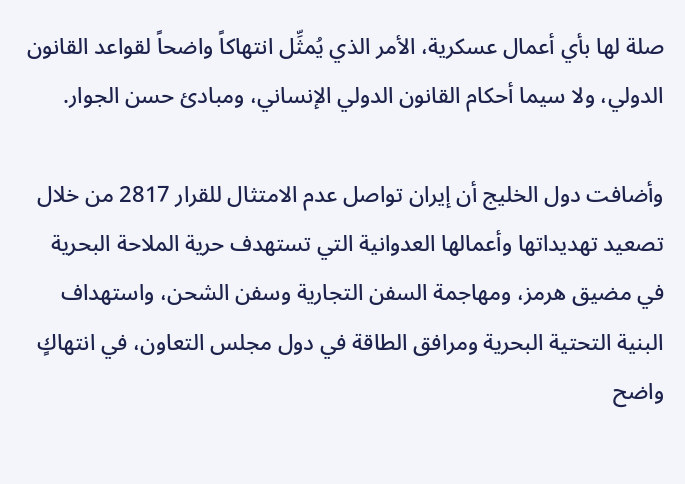صلة لها بأي أعمال عسكرية، الأمر الذي يُمثِّل انتهاكاً واضحاً لقواعد القانون الدولي، ولا سيما أحكام القانون الدولي الإنساني، ومبادئ حسن الجوار.

وأضافت دول الخليج أن إيران تواصل عدم الامتثال للقرار 2817 من خلال تصعيد تهديداتها وأعمالها العدوانية التي تستهدف حرية الملاحة البحرية في مضيق هرمز، ومهاجمة السفن التجارية وسفن الشحن، واستهداف البنية التحتية البحرية ومرافق الطاقة في دول مجلس التعاون، في انتهاكٍ واضح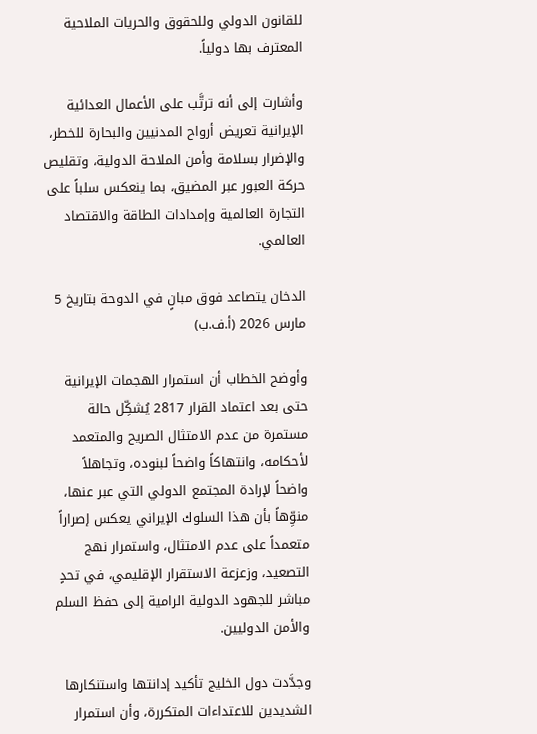للقانون الدولي وللحقوق والحريات الملاحية المعترف بها دولياً.

وأشارت إلى أنه ترتَّب على الأعمال العدائية الإيرانية تعريض أرواح المدنيين والبحارة للخطر، والإضرار بسلامة وأمن الملاحة الدولية، وتقليص حركة العبور عبر المضيق، بما ينعكس سلباً على التجارة العالمية وإمدادات الطاقة والاقتصاد العالمي.

الدخان يتصاعد فوق مبانٍ في الدوحة بتاريخ 5 مارس 2026 (أ.ف.ب)

وأوضح الخطاب أن استمرار الهجمات الإيرانية حتى بعد اعتماد القرار 2817 يُشكِّل حالة مستمرة من عدم الامتثال الصريح والمتعمد لأحكامه، وانتهاكاً واضحاً لبنوده، وتجاهلاً واضحاً لإرادة المجتمع الدولي التي عبر عنها، منوِّهاً بأن هذا السلوك الإيراني يعكس إصراراً متعمداً على عدم الامتثال، واستمرار نهج التصعيد، وزعزعة الاستقرار الإقليمي، في تحدٍ مباشر للجهود الدولية الرامية إلى حفظ السلم والأمن الدوليين.

وجدَّدت دول الخليج تأكيد إدانتها واستنكارها الشديدين للاعتداءات المتكررة، وأن استمرار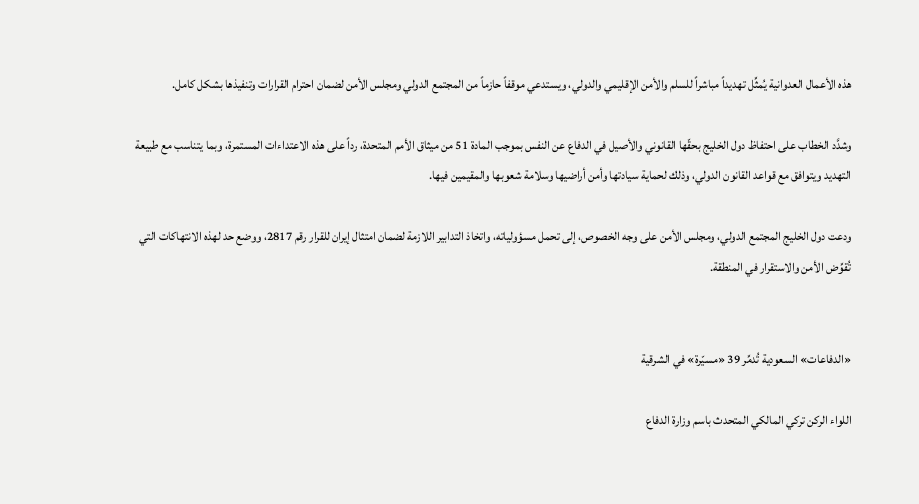هذه الأعمال العدوانية يُمثِّل تهديداً مباشراً للسلم والأمن الإقليمي والدولي، ويستدعي موقفاً حازماً من المجتمع الدولي ومجلس الأمن لضمان احترام القرارات وتنفيذها بشكل كامل.

وشدَّد الخطاب على احتفاظ دول الخليج بحقّها القانوني والأصيل في الدفاع عن النفس بموجب المادة 51 من ميثاق الأمم المتحدة، رداً على هذه الاعتداءات المستمرة، وبما يتناسب مع طبيعة التهديد ويتوافق مع قواعد القانون الدولي، وذلك لحماية سيادتها وأمن أراضيها وسلامة شعوبها والمقيمين فيها.

ودعت دول الخليج المجتمع الدولي، ومجلس الأمن على وجه الخصوص، إلى تحمل مسؤولياته، واتخاذ التدابير اللازمة لضمان امتثال إيران للقرار رقم 2817، ووضع حد لهذه الانتهاكات التي تُقوِّض الأمن والاستقرار في المنطقة.


«الدفاعات» السعودية تُدمِّر 39 «مسيّرة» في الشرقية

اللواء الركن تركي المالكي المتحدث باسم وزارة الدفاع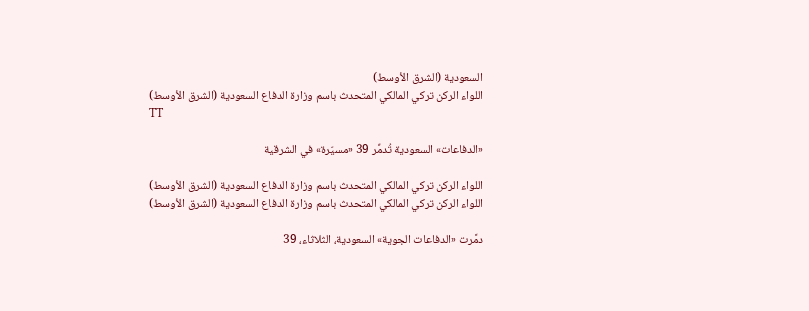السعودية (الشرق الأوسط)
اللواء الركن تركي المالكي المتحدث باسم وزارة الدفاع السعودية (الشرق الأوسط)
TT

«الدفاعات» السعودية تُدمِّر 39 «مسيّرة» في الشرقية

اللواء الركن تركي المالكي المتحدث باسم وزارة الدفاع السعودية (الشرق الأوسط)
اللواء الركن تركي المالكي المتحدث باسم وزارة الدفاع السعودية (الشرق الأوسط)

دمَّرت «الدفاعات الجوية» السعودية، الثلاثاء، 39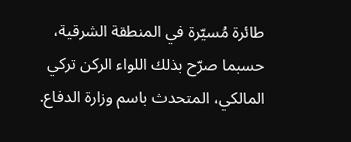طائرة مُسيّرة في المنطقة الشرقية، حسبما صرّح بذلك اللواء الركن تركي المالكي، المتحدث باسم وزارة الدفاع.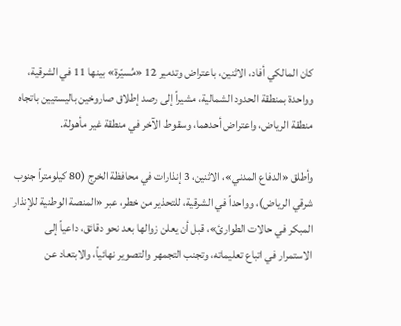كان المالكي أفاد، الاثنين، باعتراض وتدمير 12 «مُسيّرة» بينها 11 في الشرقية، وواحدة بمنطقة الحدود الشمالية، مشيراً إلى رصد إطلاق صاروخين باليستيين باتجاه منطقة الرياض، واعتراض أحدهما، وسقوط الآخر في منطقة غير مأهولة.

وأطلق «الدفاع المدني»، الاثنين، 3 إنذارات في محافظة الخرج (80 كيلومتراً جنوب شرقي الرياض)، وواحداً في الشرقية، للتحذير من خطر، عبر «المنصة الوطنية للإنذار المبكر في حالات الطوارئ»، قبل أن يعلن زوالها بعد نحو دقائق، داعياً إلى الاستمرار في اتباع تعليماته، وتجنب التجمهر والتصوير نهائياً، والابتعاد عن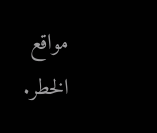مواقع الخطر.